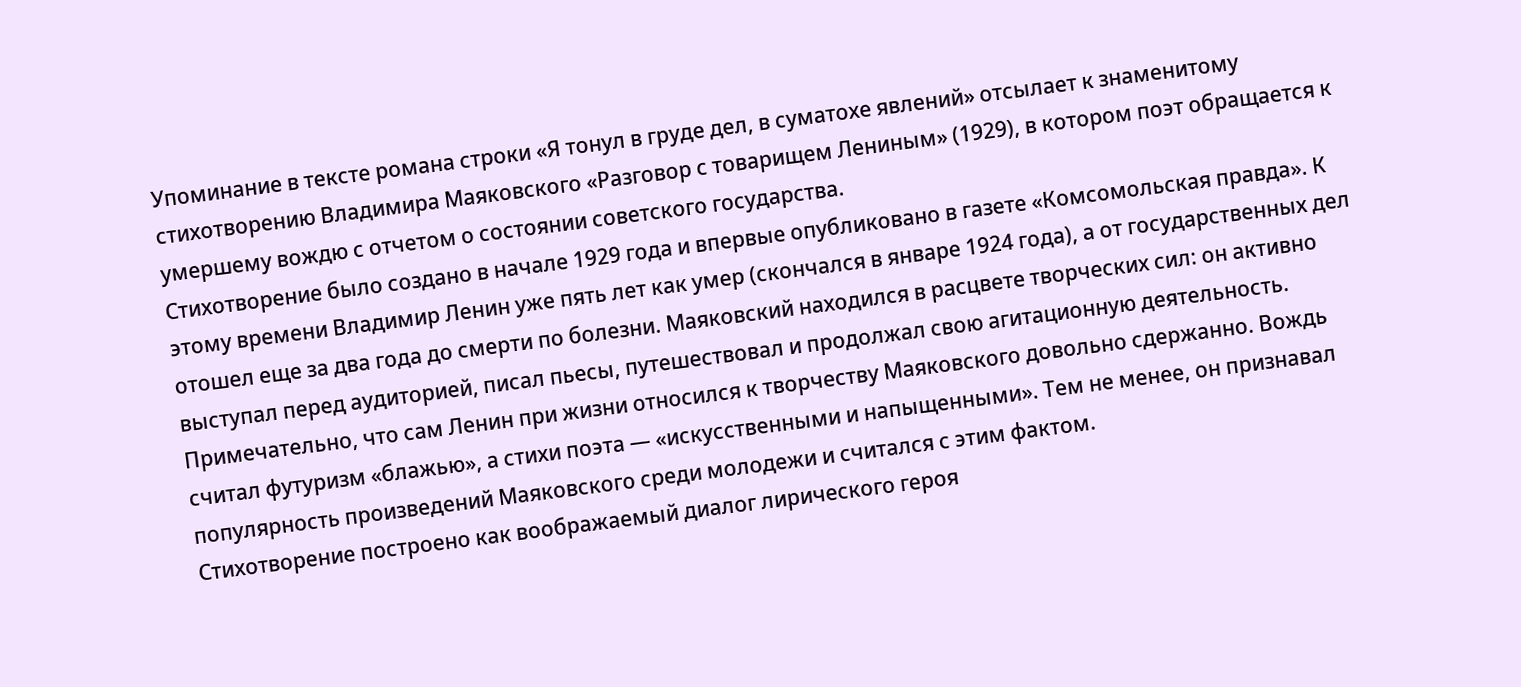Упоминание в тексте романа строки «Я тонул в груде дел, в суматохе явлений» отсылает к знаменитому стихотворению Владимира Маяковского «Разговор с товарищем Лениным» (1929), в котором поэт обращается к умершему вождю с отчетом о состоянии советского государства.
Стихотворение было создано в начале 1929 года и впервые опубликовано в газете «Комсомольская правда». К этому времени Владимир Ленин уже пять лет как умер (скончался в январе 1924 года), а от государственных дел отошел еще за два года до смерти по болезни. Маяковский находился в расцвете творческих сил: он активно выступал перед аудиторией, писал пьесы, путешествовал и продолжал свою агитационную деятельность.
Примечательно, что сам Ленин при жизни относился к творчеству Маяковского довольно сдержанно. Вождь считал футуризм «блажью», а стихи поэта — «искусственными и напыщенными». Тем не менее, он признавал популярность произведений Маяковского среди молодежи и считался с этим фактом.
Стихотворение построено как воображаемый диалог лирического героя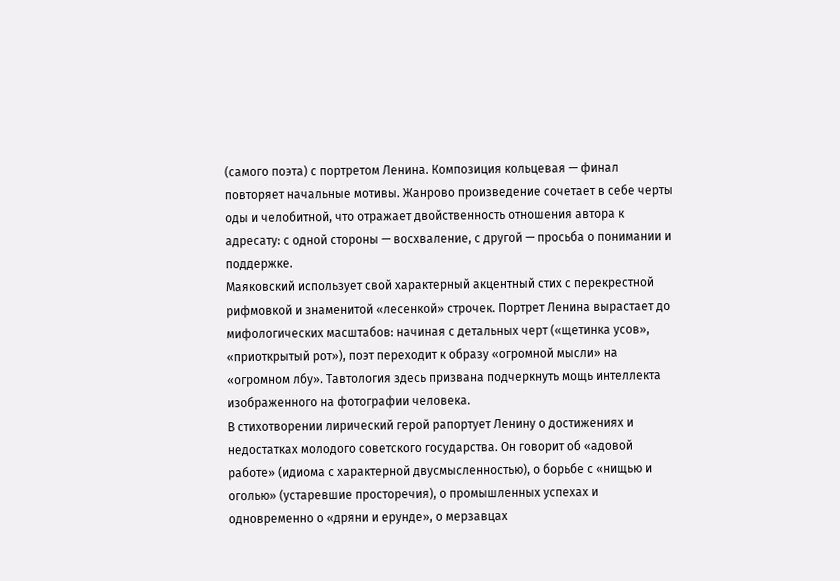(самого поэта) с портретом Ленина. Композиция кольцевая — финал повторяет начальные мотивы. Жанрово произведение сочетает в себе черты оды и челобитной, что отражает двойственность отношения автора к адресату: с одной стороны — восхваление, с другой — просьба о понимании и поддержке.
Маяковский использует свой характерный акцентный стих с перекрестной рифмовкой и знаменитой «лесенкой» строчек. Портрет Ленина вырастает до мифологических масштабов: начиная с детальных черт («щетинка усов», «приоткрытый рот»), поэт переходит к образу «огромной мысли» на «огромном лбу». Тавтология здесь призвана подчеркнуть мощь интеллекта изображенного на фотографии человека.
В стихотворении лирический герой рапортует Ленину о достижениях и недостатках молодого советского государства. Он говорит об «адовой работе» (идиома с характерной двусмысленностью), о борьбе с «нищью и оголью» (устаревшие просторечия), о промышленных успехах и одновременно о «дряни и ерунде», о мерзавцах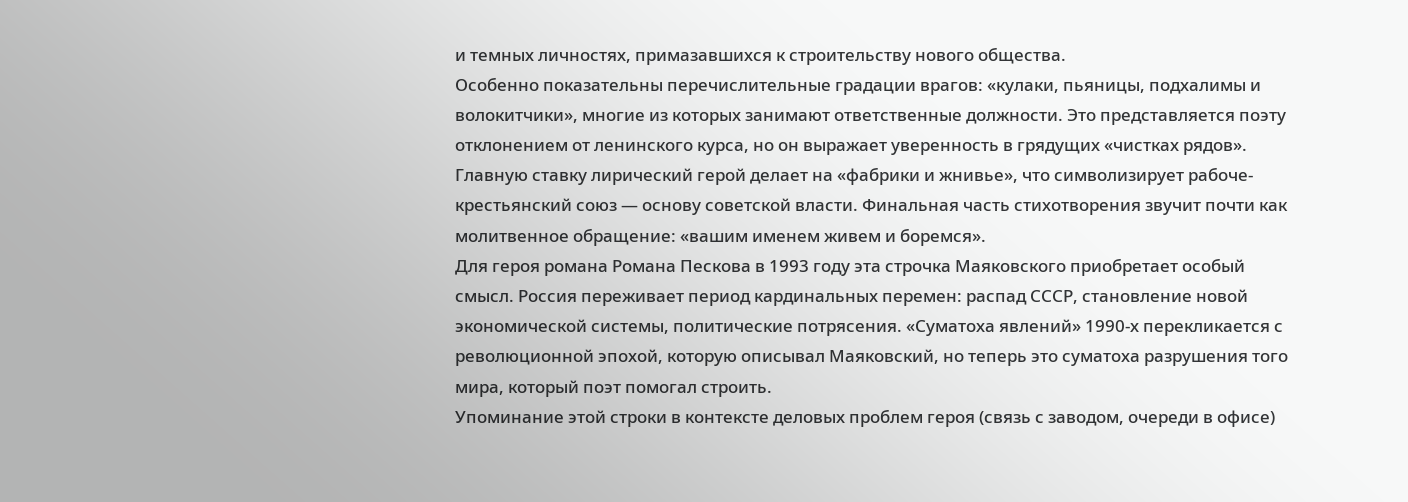и темных личностях, примазавшихся к строительству нового общества.
Особенно показательны перечислительные градации врагов: «кулаки, пьяницы, подхалимы и волокитчики», многие из которых занимают ответственные должности. Это представляется поэту отклонением от ленинского курса, но он выражает уверенность в грядущих «чистках рядов».
Главную ставку лирический герой делает на «фабрики и жнивье», что символизирует рабоче-крестьянский союз — основу советской власти. Финальная часть стихотворения звучит почти как молитвенное обращение: «вашим именем живем и боремся».
Для героя романа Романа Пескова в 1993 году эта строчка Маяковского приобретает особый смысл. Россия переживает период кардинальных перемен: распад СССР, становление новой экономической системы, политические потрясения. «Суматоха явлений» 1990-х перекликается с революционной эпохой, которую описывал Маяковский, но теперь это суматоха разрушения того мира, который поэт помогал строить.
Упоминание этой строки в контексте деловых проблем героя (связь с заводом, очереди в офисе)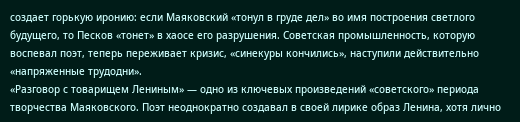создает горькую иронию: если Маяковский «тонул в груде дел» во имя построения светлого будущего, то Песков «тонет» в хаосе его разрушения. Советская промышленность, которую воспевал поэт, теперь переживает кризис, «синекуры кончились», наступили действительно «напряженные трудодни».
«Разговор с товарищем Лениным» — одно из ключевых произведений «советского» периода творчества Маяковского. Поэт неоднократно создавал в своей лирике образ Ленина, хотя лично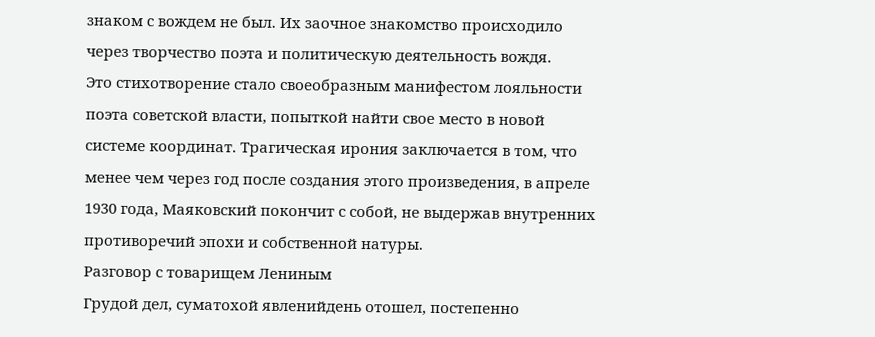знаком с вождем не был. Их заочное знакомство происходило через творчество поэта и политическую деятельность вождя.
Это стихотворение стало своеобразным манифестом лояльности поэта советской власти, попыткой найти свое место в новой системе координат. Трагическая ирония заключается в том, что менее чем через год после создания этого произведения, в апреле 1930 года, Маяковский покончит с собой, не выдержав внутренних противоречий эпохи и собственной натуры.
Разговор с товарищем Лениным
Грудой дел, суматохой явленийдень отошел, постепенно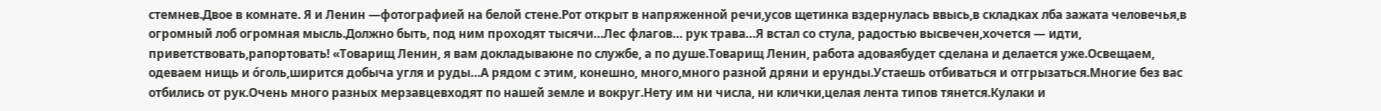стемнев.Двое в комнате. Я и Ленин —фотографией на белой стене.Рот открыт в напряженной речи,усов щетинка вздернулась ввысь,в складках лба зажата человечья,в огромный лоб огромная мысль.Должно быть, под ним проходят тысячи…Лес флагов… рук трава…Я встал со стула, радостью высвечен,хочется — идти, приветствовать,рапортовать! «Товарищ Ленин, я вам докладываюне по службе, а по душе.Товарищ Ленин, работа адоваябудет сделана и делается уже.Освещаем, одеваем нищь и о́голь,ширится добыча угля и руды…А рядом с этим, конешно, много,много разной дряни и ерунды.Устаешь отбиваться и отгрызаться.Многие без вас отбились от рук.Очень много разных мерзавцевходят по нашей земле и вокруг.Нету им ни числа, ни клички,целая лента типов тянется.Кулаки и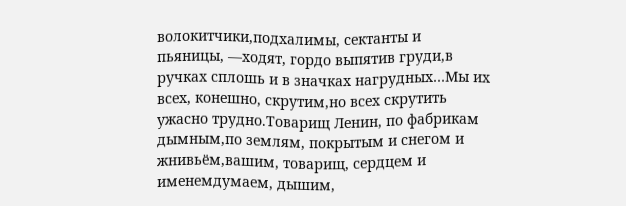волокитчики,подхалимы, сектанты и пьяницы, —ходят, гордо выпятив груди,в ручках сплошь и в значках нагрудных…Мы их всех, конешно, скрутим,но всех скрутить ужасно трудно.Товарищ Ленин, по фабрикам дымным,по землям, покрытым и снегом и жнивьём,вашим, товарищ, сердцем и именемдумаем, дышим,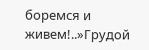боремся и живем!..»Грудой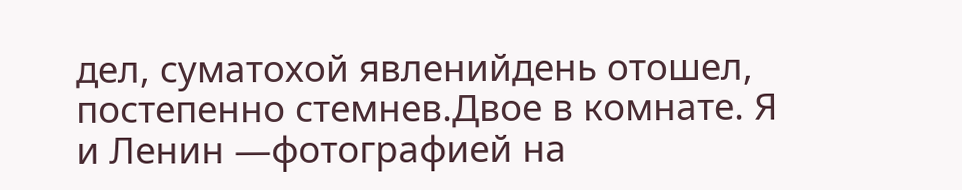дел, суматохой явленийдень отошел, постепенно стемнев.Двое в комнате. Я и Ленин —фотографией на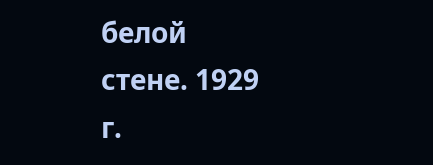белой стене. 1929 г.